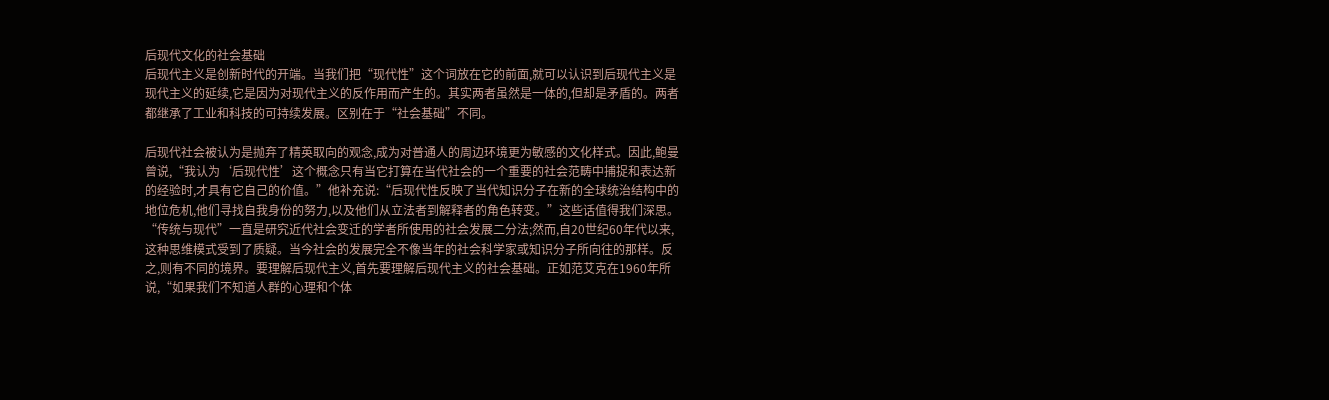后现代文化的社会基础
后现代主义是创新时代的开端。当我们把“现代性”这个词放在它的前面,就可以认识到后现代主义是现代主义的延续,它是因为对现代主义的反作用而产生的。其实两者虽然是一体的,但却是矛盾的。两者都继承了工业和科技的可持续发展。区别在于“社会基础”不同。

后现代社会被认为是抛弃了精英取向的观念,成为对普通人的周边环境更为敏感的文化样式。因此,鲍曼曾说,“我认为‘后现代性’这个概念只有当它打算在当代社会的一个重要的社会范畴中捕捉和表达新的经验时,才具有它自己的价值。”他补充说:“后现代性反映了当代知识分子在新的全球统治结构中的地位危机,他们寻找自我身份的努力,以及他们从立法者到解释者的角色转变。”这些话值得我们深思。
“传统与现代”一直是研究近代社会变迁的学者所使用的社会发展二分法;然而,自20世纪60年代以来,这种思维模式受到了质疑。当今社会的发展完全不像当年的社会科学家或知识分子所向往的那样。反之,则有不同的境界。要理解后现代主义,首先要理解后现代主义的社会基础。正如范艾克在1960年所说,“如果我们不知道人群的心理和个体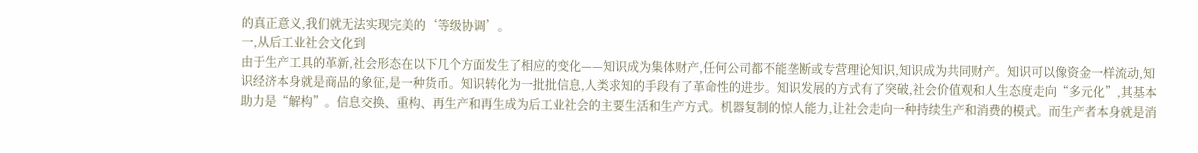的真正意义,我们就无法实现完美的‘等级协调’。
一,从后工业社会文化到
由于生产工具的革新,社会形态在以下几个方面发生了相应的变化——知识成为集体财产,任何公司都不能垄断或专营理论知识,知识成为共同财产。知识可以像资金一样流动,知识经济本身就是商品的象征,是一种货币。知识转化为一批批信息,人类求知的手段有了革命性的进步。知识发展的方式有了突破,社会价值观和人生态度走向“多元化”,其基本助力是“解构”。信息交换、重构、再生产和再生成为后工业社会的主要生活和生产方式。机器复制的惊人能力,让社会走向一种持续生产和消费的模式。而生产者本身就是消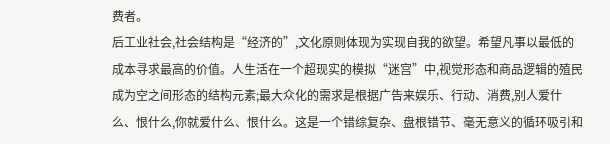费者。
后工业社会,社会结构是“经济的”,文化原则体现为实现自我的欲望。希望凡事以最低的成本寻求最高的价值。人生活在一个超现实的模拟“迷宫”中,视觉形态和商品逻辑的殖民成为空之间形态的结构元素;最大众化的需求是根据广告来娱乐、行动、消费,别人爱什么、恨什么,你就爱什么、恨什么。这是一个错综复杂、盘根错节、毫无意义的循环吸引和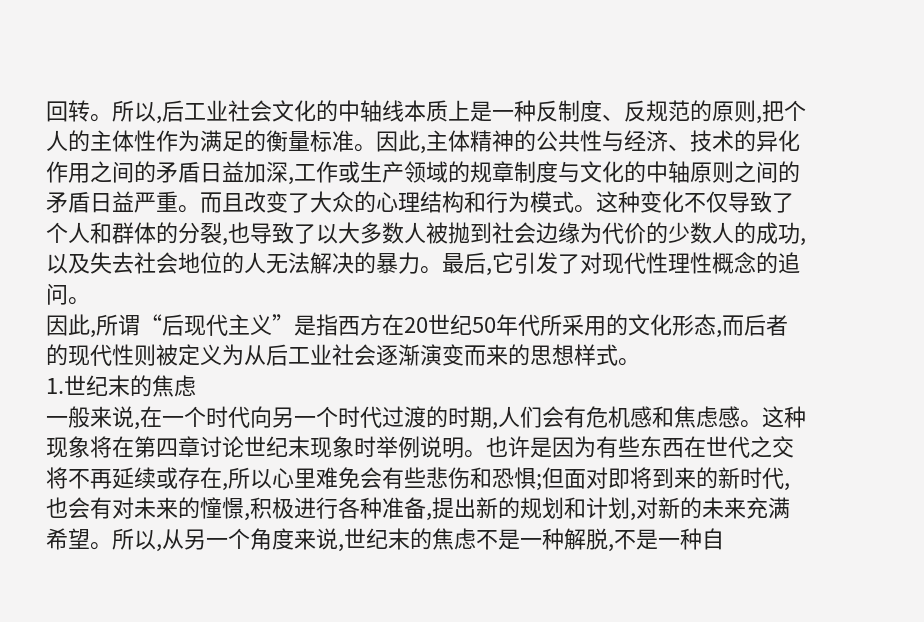回转。所以,后工业社会文化的中轴线本质上是一种反制度、反规范的原则,把个人的主体性作为满足的衡量标准。因此,主体精神的公共性与经济、技术的异化作用之间的矛盾日益加深,工作或生产领域的规章制度与文化的中轴原则之间的矛盾日益严重。而且改变了大众的心理结构和行为模式。这种变化不仅导致了个人和群体的分裂,也导致了以大多数人被抛到社会边缘为代价的少数人的成功,以及失去社会地位的人无法解决的暴力。最后,它引发了对现代性理性概念的追问。
因此,所谓“后现代主义”是指西方在20世纪50年代所采用的文化形态,而后者的现代性则被定义为从后工业社会逐渐演变而来的思想样式。
1.世纪末的焦虑
一般来说,在一个时代向另一个时代过渡的时期,人们会有危机感和焦虑感。这种现象将在第四章讨论世纪末现象时举例说明。也许是因为有些东西在世代之交将不再延续或存在,所以心里难免会有些悲伤和恐惧;但面对即将到来的新时代,也会有对未来的憧憬,积极进行各种准备,提出新的规划和计划,对新的未来充满希望。所以,从另一个角度来说,世纪末的焦虑不是一种解脱,不是一种自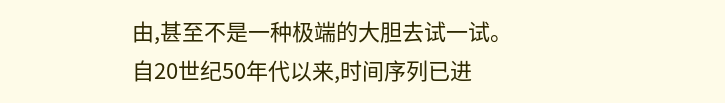由,甚至不是一种极端的大胆去试一试。
自20世纪50年代以来,时间序列已进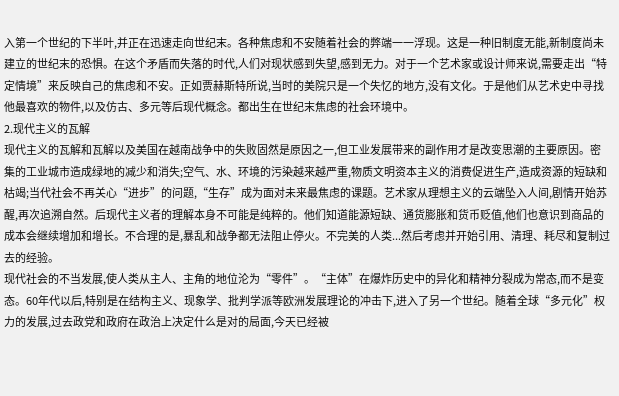入第一个世纪的下半叶,并正在迅速走向世纪末。各种焦虑和不安随着社会的弊端一一浮现。这是一种旧制度无能,新制度尚未建立的世纪末的恐惧。在这个矛盾而失落的时代,人们对现状感到失望,感到无力。对于一个艺术家或设计师来说,需要走出“特定情境”来反映自己的焦虑和不安。正如贾赫斯特所说,当时的美院只是一个失忆的地方,没有文化。于是他们从艺术史中寻找他最喜欢的物件,以及仿古、多元等后现代概念。都出生在世纪末焦虑的社会环境中。
2.现代主义的瓦解
现代主义的瓦解和瓦解以及美国在越南战争中的失败固然是原因之一,但工业发展带来的副作用才是改变思潮的主要原因。密集的工业城市造成绿地的减少和消失;空气、水、环境的污染越来越严重,物质文明资本主义的消费促进生产,造成资源的短缺和枯竭;当代社会不再关心“进步”的问题,“生存”成为面对未来最焦虑的课题。艺术家从理想主义的云端坠入人间,剧情开始苏醒,再次追溯自然。后现代主义者的理解本身不可能是纯粹的。他们知道能源短缺、通货膨胀和货币贬值,他们也意识到商品的成本会继续增加和增长。不合理的是,暴乱和战争都无法阻止停火。不完美的人类...然后考虑并开始引用、清理、耗尽和复制过去的经验。
现代社会的不当发展,使人类从主人、主角的地位沦为“零件”。“主体”在爆炸历史中的异化和精神分裂成为常态,而不是变态。60年代以后,特别是在结构主义、现象学、批判学派等欧洲发展理论的冲击下,进入了另一个世纪。随着全球“多元化”权力的发展,过去政党和政府在政治上决定什么是对的局面,今天已经被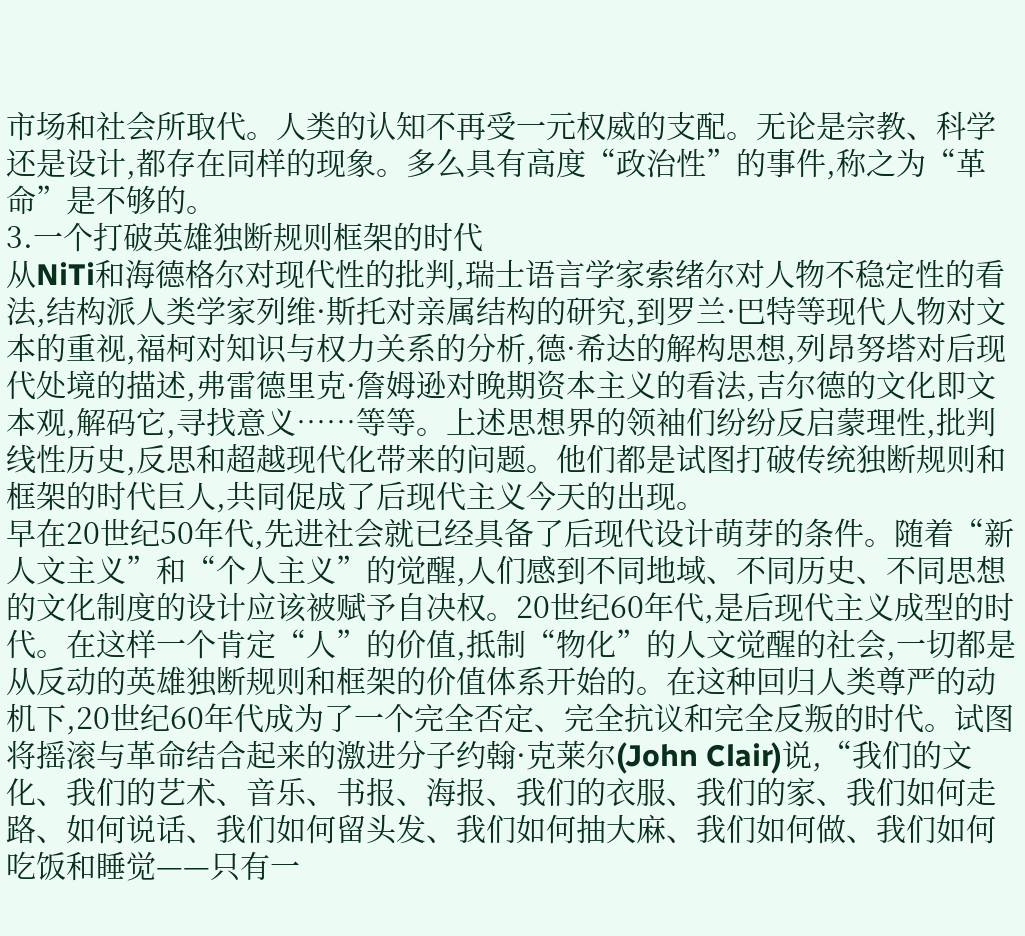市场和社会所取代。人类的认知不再受一元权威的支配。无论是宗教、科学还是设计,都存在同样的现象。多么具有高度“政治性”的事件,称之为“革命”是不够的。
3.一个打破英雄独断规则框架的时代
从NiTi和海德格尔对现代性的批判,瑞士语言学家索绪尔对人物不稳定性的看法,结构派人类学家列维·斯托对亲属结构的研究,到罗兰·巴特等现代人物对文本的重视,福柯对知识与权力关系的分析,德·希达的解构思想,列昂努塔对后现代处境的描述,弗雷德里克·詹姆逊对晚期资本主义的看法,吉尔德的文化即文本观,解码它,寻找意义……等等。上述思想界的领袖们纷纷反启蒙理性,批判线性历史,反思和超越现代化带来的问题。他们都是试图打破传统独断规则和框架的时代巨人,共同促成了后现代主义今天的出现。
早在20世纪50年代,先进社会就已经具备了后现代设计萌芽的条件。随着“新人文主义”和“个人主义”的觉醒,人们感到不同地域、不同历史、不同思想的文化制度的设计应该被赋予自决权。20世纪60年代,是后现代主义成型的时代。在这样一个肯定“人”的价值,抵制“物化”的人文觉醒的社会,一切都是从反动的英雄独断规则和框架的价值体系开始的。在这种回归人类尊严的动机下,20世纪60年代成为了一个完全否定、完全抗议和完全反叛的时代。试图将摇滚与革命结合起来的激进分子约翰·克莱尔(John Clair)说,“我们的文化、我们的艺术、音乐、书报、海报、我们的衣服、我们的家、我们如何走路、如何说话、我们如何留头发、我们如何抽大麻、我们如何做、我们如何吃饭和睡觉——只有一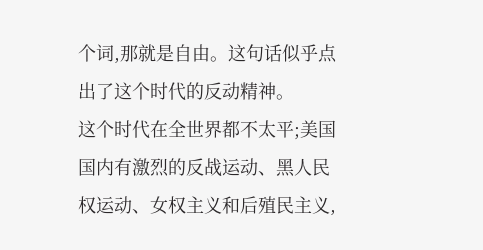个词,那就是自由。这句话似乎点出了这个时代的反动精神。
这个时代在全世界都不太平;美国国内有激烈的反战运动、黑人民权运动、女权主义和后殖民主义,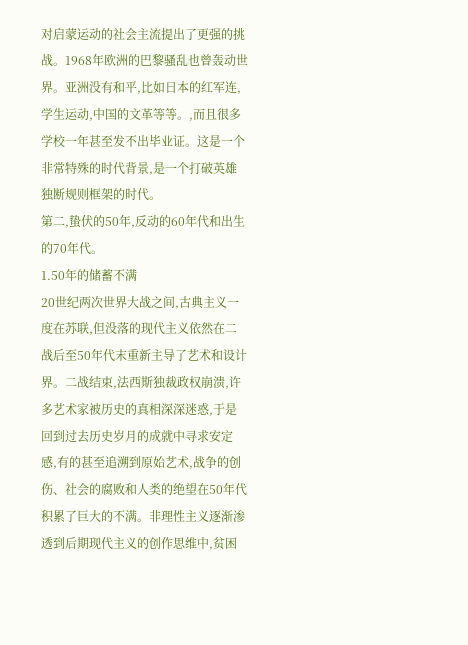对启蒙运动的社会主流提出了更强的挑战。1968年欧洲的巴黎骚乱也曾轰动世界。亚洲没有和平,比如日本的红军连,学生运动,中国的文革等等。,而且很多学校一年甚至发不出毕业证。这是一个非常特殊的时代背景,是一个打破英雄独断规则框架的时代。
第二,蛰伏的50年,反动的60年代和出生的70年代。
1.50年的储蓄不满
20世纪两次世界大战之间,古典主义一度在苏联,但没落的现代主义依然在二战后至50年代末重新主导了艺术和设计界。二战结束,法西斯独裁政权崩溃,许多艺术家被历史的真相深深迷惑,于是回到过去历史岁月的成就中寻求安定感,有的甚至追溯到原始艺术,战争的创伤、社会的腐败和人类的绝望在50年代积累了巨大的不满。非理性主义逐渐渗透到后期现代主义的创作思维中,贫困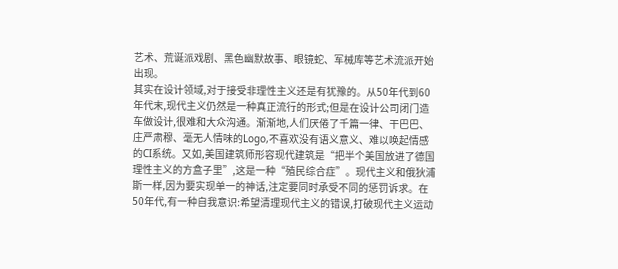艺术、荒诞派戏剧、黑色幽默故事、眼镜蛇、军械库等艺术流派开始出现。
其实在设计领域,对于接受非理性主义还是有犹豫的。从50年代到60年代末,现代主义仍然是一种真正流行的形式;但是在设计公司闭门造车做设计,很难和大众沟通。渐渐地,人们厌倦了千篇一律、干巴巴、庄严肃穆、毫无人情味的Logo,不喜欢没有语义意义、难以唤起情感的CI系统。又如,美国建筑师形容现代建筑是“把半个美国放进了德国理性主义的方盒子里”,这是一种“殖民综合症”。现代主义和俄狄浦斯一样,因为要实现单一的神话,注定要同时承受不同的惩罚诉求。在50年代,有一种自我意识:希望清理现代主义的错误,打破现代主义运动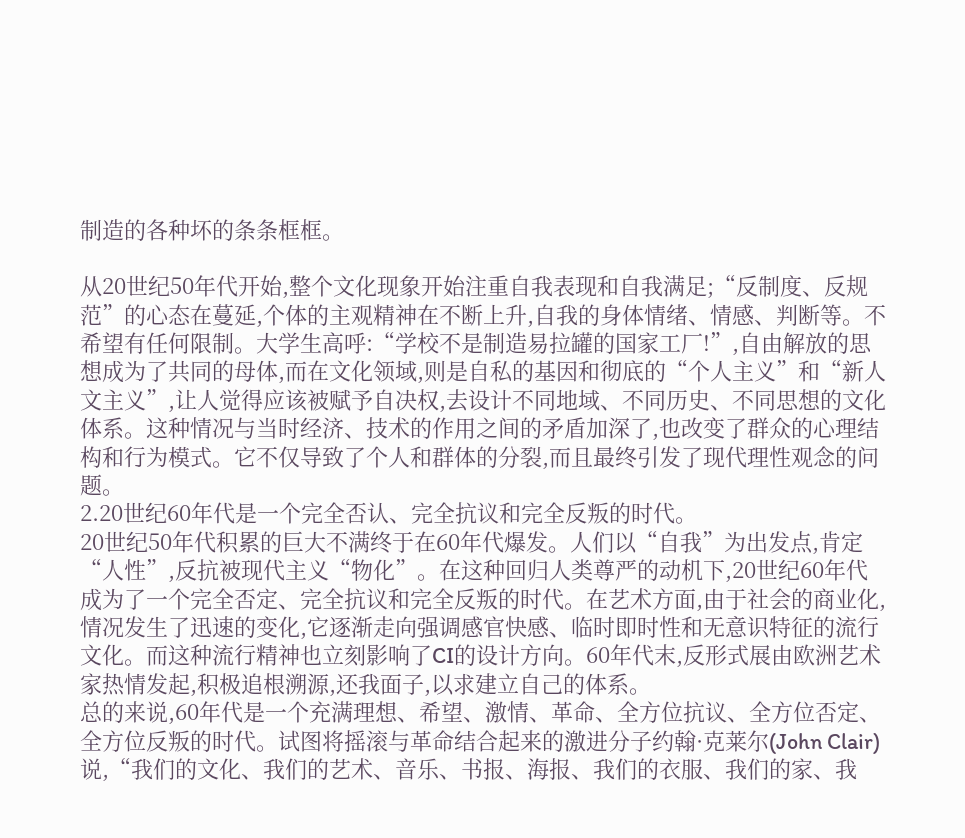制造的各种坏的条条框框。

从20世纪50年代开始,整个文化现象开始注重自我表现和自我满足;“反制度、反规范”的心态在蔓延,个体的主观精神在不断上升,自我的身体情绪、情感、判断等。不希望有任何限制。大学生高呼:“学校不是制造易拉罐的国家工厂!”,自由解放的思想成为了共同的母体,而在文化领域,则是自私的基因和彻底的“个人主义”和“新人文主义”,让人觉得应该被赋予自决权,去设计不同地域、不同历史、不同思想的文化体系。这种情况与当时经济、技术的作用之间的矛盾加深了,也改变了群众的心理结构和行为模式。它不仅导致了个人和群体的分裂,而且最终引发了现代理性观念的问题。
2.20世纪60年代是一个完全否认、完全抗议和完全反叛的时代。
20世纪50年代积累的巨大不满终于在60年代爆发。人们以“自我”为出发点,肯定“人性”,反抗被现代主义“物化”。在这种回归人类尊严的动机下,20世纪60年代成为了一个完全否定、完全抗议和完全反叛的时代。在艺术方面,由于社会的商业化,情况发生了迅速的变化,它逐渐走向强调感官快感、临时即时性和无意识特征的流行文化。而这种流行精神也立刻影响了CI的设计方向。60年代末,反形式展由欧洲艺术家热情发起,积极追根溯源,还我面子,以求建立自己的体系。
总的来说,60年代是一个充满理想、希望、激情、革命、全方位抗议、全方位否定、全方位反叛的时代。试图将摇滚与革命结合起来的激进分子约翰·克莱尔(John Clair)说,“我们的文化、我们的艺术、音乐、书报、海报、我们的衣服、我们的家、我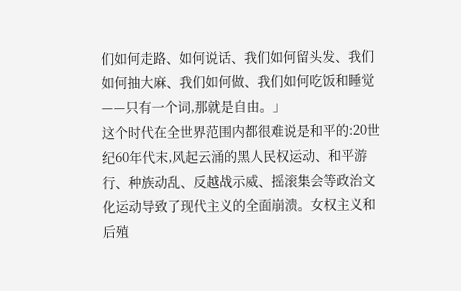们如何走路、如何说话、我们如何留头发、我们如何抽大麻、我们如何做、我们如何吃饭和睡觉——只有一个词,那就是自由。」
这个时代在全世界范围内都很难说是和平的:20世纪60年代末,风起云涌的黑人民权运动、和平游行、种族动乱、反越战示威、摇滚集会等政治文化运动导致了现代主义的全面崩溃。女权主义和后殖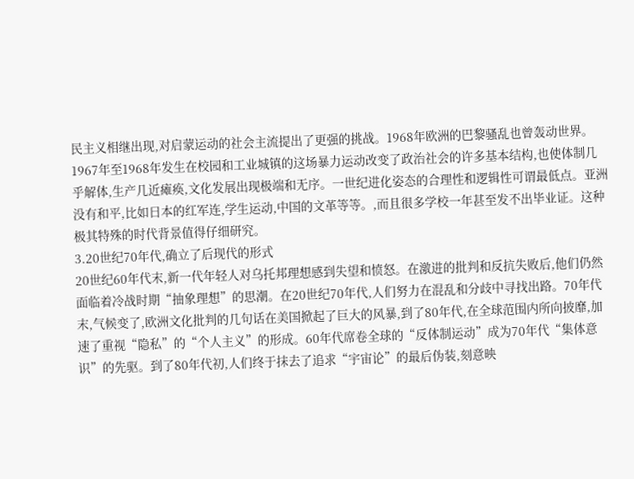民主义相继出现,对启蒙运动的社会主流提出了更强的挑战。1968年欧洲的巴黎骚乱也曾轰动世界。1967年至1968年发生在校园和工业城镇的这场暴力运动改变了政治社会的许多基本结构,也使体制几乎解体,生产几近瘫痪,文化发展出现极端和无序。一世纪进化姿态的合理性和逻辑性可谓最低点。亚洲没有和平,比如日本的红军连,学生运动,中国的文革等等。,而且很多学校一年甚至发不出毕业证。这种极其特殊的时代背景值得仔细研究。
3.20世纪70年代,确立了后现代的形式
20世纪60年代末,新一代年轻人对乌托邦理想感到失望和愤怒。在激进的批判和反抗失败后,他们仍然面临着冷战时期“抽象理想”的思潮。在20世纪70年代,人们努力在混乱和分歧中寻找出路。70年代末,气候变了,欧洲文化批判的几句话在美国掀起了巨大的风暴,到了80年代,在全球范围内所向披靡,加速了重视“隐私”的“个人主义”的形成。60年代席卷全球的“反体制运动”成为70年代“集体意识”的先驱。到了80年代初,人们终于抹去了追求“宇宙论”的最后伪装,刻意映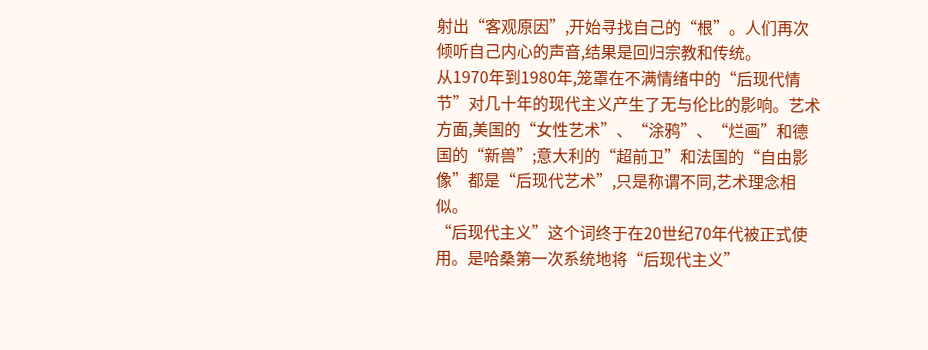射出“客观原因”,开始寻找自己的“根”。人们再次倾听自己内心的声音,结果是回归宗教和传统。
从1970年到1980年,笼罩在不满情绪中的“后现代情节”对几十年的现代主义产生了无与伦比的影响。艺术方面,美国的“女性艺术”、“涂鸦”、“烂画”和德国的“新兽”;意大利的“超前卫”和法国的“自由影像”都是“后现代艺术”,只是称谓不同,艺术理念相似。
“后现代主义”这个词终于在20世纪70年代被正式使用。是哈桑第一次系统地将“后现代主义”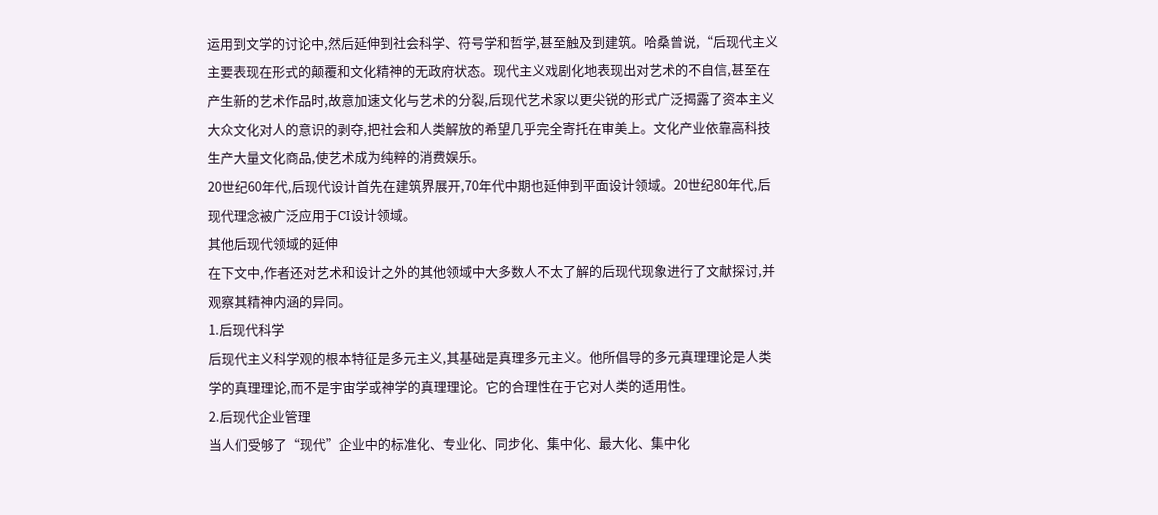运用到文学的讨论中,然后延伸到社会科学、符号学和哲学,甚至触及到建筑。哈桑曾说,“后现代主义主要表现在形式的颠覆和文化精神的无政府状态。现代主义戏剧化地表现出对艺术的不自信,甚至在产生新的艺术作品时,故意加速文化与艺术的分裂,后现代艺术家以更尖锐的形式广泛揭露了资本主义大众文化对人的意识的剥夺,把社会和人类解放的希望几乎完全寄托在审美上。文化产业依靠高科技生产大量文化商品,使艺术成为纯粹的消费娱乐。
20世纪60年代,后现代设计首先在建筑界展开,70年代中期也延伸到平面设计领域。20世纪80年代,后现代理念被广泛应用于CI设计领域。
其他后现代领域的延伸
在下文中,作者还对艺术和设计之外的其他领域中大多数人不太了解的后现代现象进行了文献探讨,并观察其精神内涵的异同。
1.后现代科学
后现代主义科学观的根本特征是多元主义,其基础是真理多元主义。他所倡导的多元真理理论是人类学的真理理论,而不是宇宙学或神学的真理理论。它的合理性在于它对人类的适用性。
2.后现代企业管理
当人们受够了“现代”企业中的标准化、专业化、同步化、集中化、最大化、集中化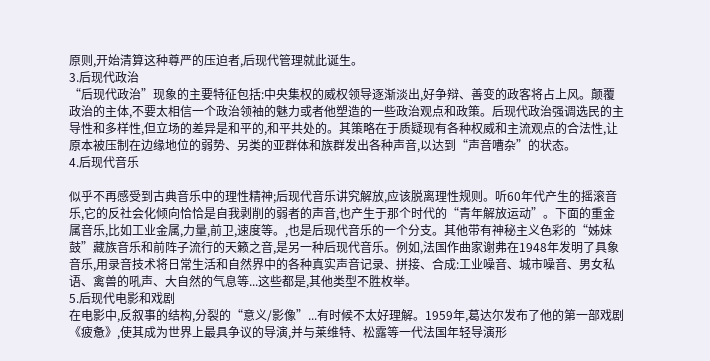原则,开始清算这种尊严的压迫者,后现代管理就此诞生。
3.后现代政治
“后现代政治”现象的主要特征包括:中央集权的威权领导逐渐淡出,好争辩、善变的政客将占上风。颠覆政治的主体,不要太相信一个政治领袖的魅力或者他塑造的一些政治观点和政策。后现代政治强调选民的主导性和多样性,但立场的差异是和平的,和平共处的。其策略在于质疑现有各种权威和主流观点的合法性,让原本被压制在边缘地位的弱势、另类的亚群体和族群发出各种声音,以达到“声音嘈杂”的状态。
4.后现代音乐

似乎不再感受到古典音乐中的理性精神;后现代音乐讲究解放,应该脱离理性规则。听60年代产生的摇滚音乐,它的反社会化倾向恰恰是自我剥削的弱者的声音,也产生于那个时代的“青年解放运动”。下面的重金属音乐,比如工业金属,力量,前卫,速度等。,也是后现代音乐的一个分支。其他带有神秘主义色彩的“姊妹鼓”藏族音乐和前阵子流行的天籁之音,是另一种后现代音乐。例如,法国作曲家谢弗在1948年发明了具象音乐,用录音技术将日常生活和自然界中的各种真实声音记录、拼接、合成:工业噪音、城市噪音、男女私语、禽兽的吼声、大自然的气息等...这些都是,其他类型不胜枚举。
5.后现代电影和戏剧
在电影中,反叙事的结构,分裂的“意义/影像”...有时候不太好理解。1959年,葛达尔发布了他的第一部戏剧《疲惫》,使其成为世界上最具争议的导演,并与莱维特、松露等一代法国年轻导演形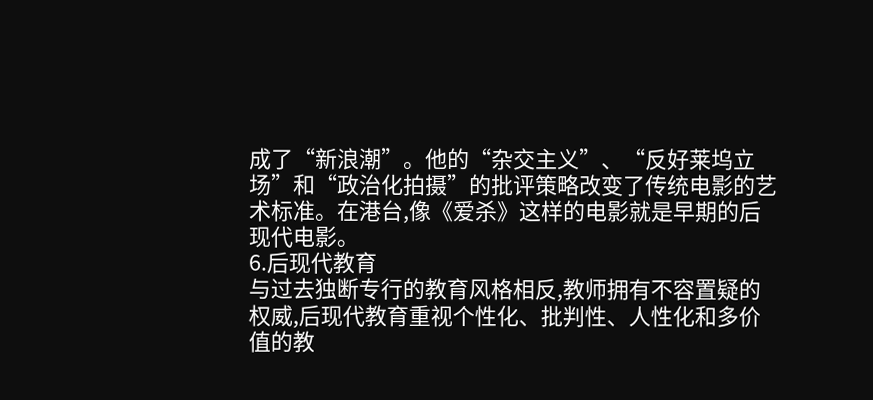成了“新浪潮”。他的“杂交主义”、“反好莱坞立场”和“政治化拍摄”的批评策略改变了传统电影的艺术标准。在港台,像《爱杀》这样的电影就是早期的后现代电影。
6.后现代教育
与过去独断专行的教育风格相反,教师拥有不容置疑的权威,后现代教育重视个性化、批判性、人性化和多价值的教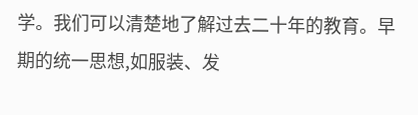学。我们可以清楚地了解过去二十年的教育。早期的统一思想,如服装、发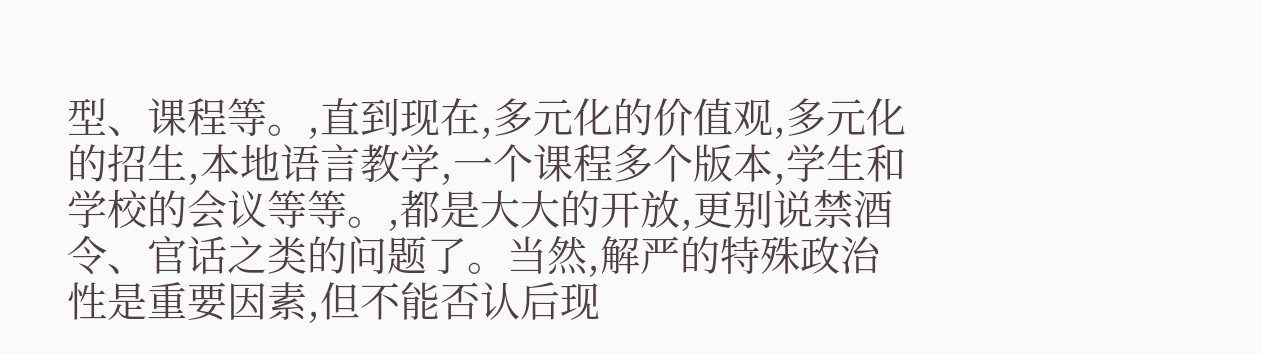型、课程等。,直到现在,多元化的价值观,多元化的招生,本地语言教学,一个课程多个版本,学生和学校的会议等等。,都是大大的开放,更别说禁酒令、官话之类的问题了。当然,解严的特殊政治性是重要因素,但不能否认后现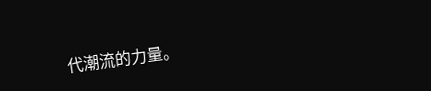代潮流的力量。